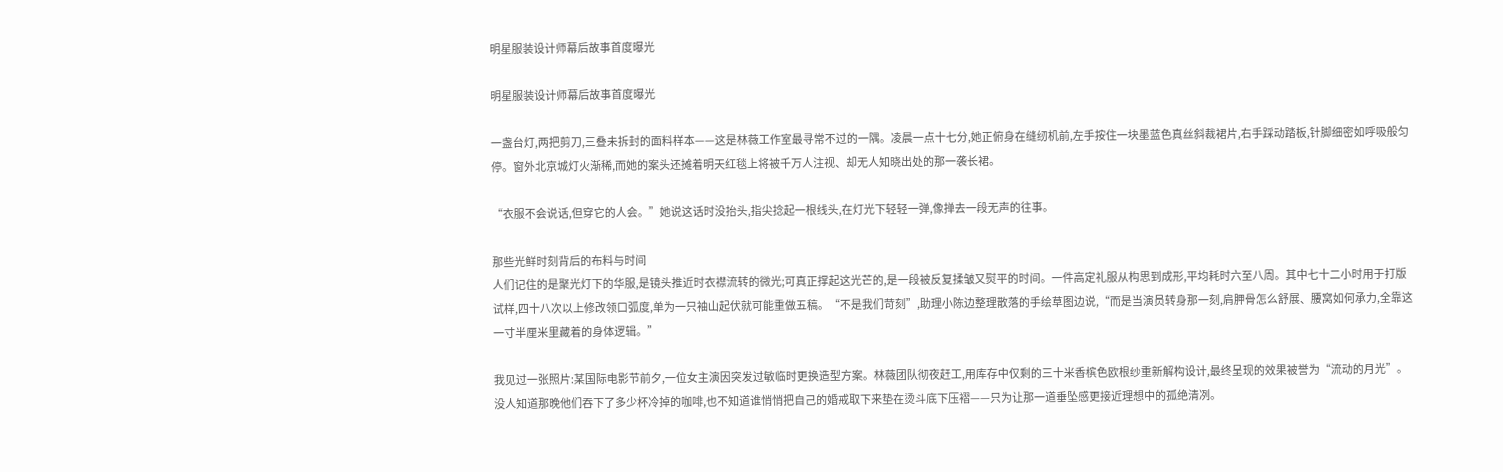明星服装设计师幕后故事首度曝光

明星服装设计师幕后故事首度曝光

一盏台灯,两把剪刀,三叠未拆封的面料样本——这是林薇工作室最寻常不过的一隅。凌晨一点十七分,她正俯身在缝纫机前,左手按住一块墨蓝色真丝斜裁裙片,右手踩动踏板,针脚细密如呼吸般匀停。窗外北京城灯火渐稀,而她的案头还摊着明天红毯上将被千万人注视、却无人知晓出处的那一袭长裙。

“衣服不会说话,但穿它的人会。”她说这话时没抬头,指尖捻起一根线头,在灯光下轻轻一弹,像掸去一段无声的往事。

那些光鲜时刻背后的布料与时间
人们记住的是聚光灯下的华服,是镜头推近时衣襟流转的微光;可真正撑起这光芒的,是一段被反复揉皱又熨平的时间。一件高定礼服从构思到成形,平均耗时六至八周。其中七十二小时用于打版试样,四十八次以上修改领口弧度,单为一只袖山起伏就可能重做五稿。“不是我们苛刻”,助理小陈边整理散落的手绘草图边说,“而是当演员转身那一刻,肩胛骨怎么舒展、腰窝如何承力,全靠这一寸半厘米里藏着的身体逻辑。”

我见过一张照片:某国际电影节前夕,一位女主演因突发过敏临时更换造型方案。林薇团队彻夜赶工,用库存中仅剩的三十米香槟色欧根纱重新解构设计,最终呈现的效果被誉为“流动的月光”。没人知道那晚他们吞下了多少杯冷掉的咖啡,也不知道谁悄悄把自己的婚戒取下来垫在烫斗底下压褶——只为让那一道垂坠感更接近理想中的孤绝清冽。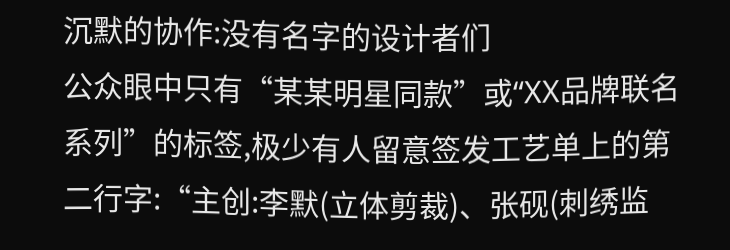沉默的协作:没有名字的设计者们
公众眼中只有“某某明星同款”或“XX品牌联名系列”的标签,极少有人留意签发工艺单上的第二行字:“主创:李默(立体剪裁)、张砚(刺绣监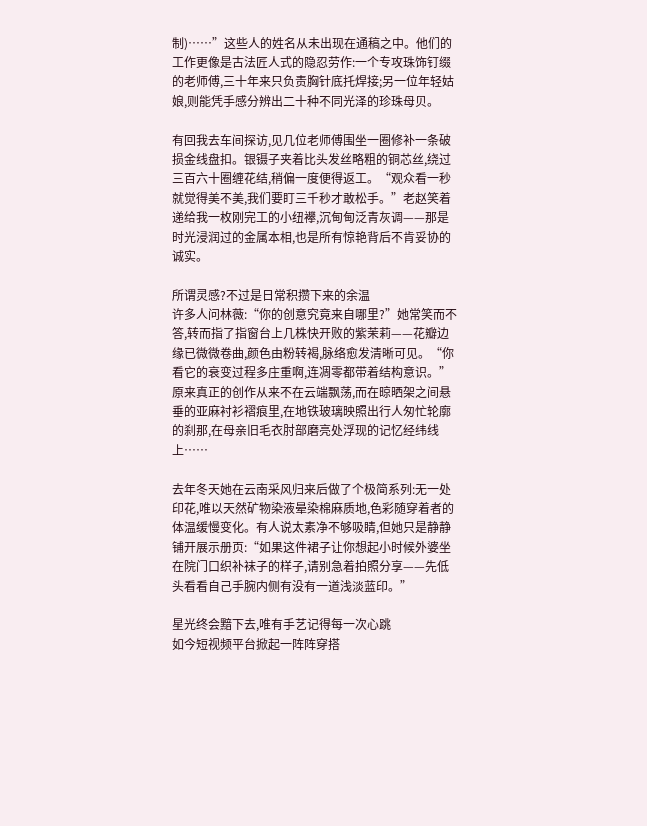制)……”这些人的姓名从未出现在通稿之中。他们的工作更像是古法匠人式的隐忍劳作:一个专攻珠饰钉缀的老师傅,三十年来只负责胸针底托焊接;另一位年轻姑娘,则能凭手感分辨出二十种不同光泽的珍珠母贝。

有回我去车间探访,见几位老师傅围坐一圈修补一条破损金线盘扣。银镊子夹着比头发丝略粗的铜芯丝,绕过三百六十圈缠花结,稍偏一度便得返工。“观众看一秒就觉得美不美,我们要盯三千秒才敢松手。”老赵笑着递给我一枚刚完工的小纽襻,沉甸甸泛青灰调——那是时光浸润过的金属本相,也是所有惊艳背后不肯妥协的诚实。

所谓灵感?不过是日常积攒下来的余温
许多人问林薇:“你的创意究竟来自哪里?”她常笑而不答,转而指了指窗台上几株快开败的紫茉莉——花瓣边缘已微微卷曲,颜色由粉转褐,脉络愈发清晰可见。“你看它的衰变过程多庄重啊,连凋零都带着结构意识。”原来真正的创作从来不在云端飘荡,而在晾晒架之间悬垂的亚麻衬衫褶痕里,在地铁玻璃映照出行人匆忙轮廓的刹那,在母亲旧毛衣肘部磨亮处浮现的记忆经纬线上……

去年冬天她在云南采风归来后做了个极简系列:无一处印花,唯以天然矿物染液晕染棉麻质地,色彩随穿着者的体温缓慢变化。有人说太素净不够吸睛,但她只是静静铺开展示册页:“如果这件裙子让你想起小时候外婆坐在院门口织补袜子的样子,请别急着拍照分享——先低头看看自己手腕内侧有没有一道浅淡蓝印。”

星光终会黯下去,唯有手艺记得每一次心跳
如今短视频平台掀起一阵阵穿搭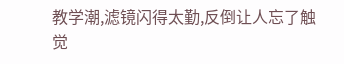教学潮,滤镜闪得太勤,反倒让人忘了触觉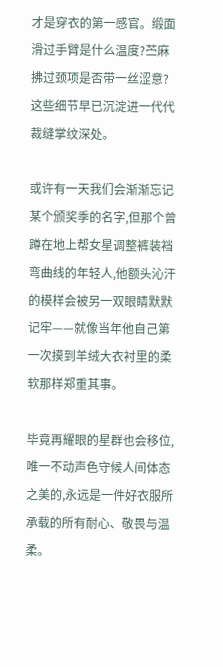才是穿衣的第一感官。缎面滑过手臂是什么温度?苎麻拂过颈项是否带一丝涩意?这些细节早已沉淀进一代代裁缝掌纹深处。

或许有一天我们会渐渐忘记某个颁奖季的名字,但那个曾蹲在地上帮女星调整裤装裆弯曲线的年轻人,他额头沁汗的模样会被另一双眼睛默默记牢——就像当年他自己第一次摸到羊绒大衣衬里的柔软那样郑重其事。

毕竟再耀眼的星群也会移位,唯一不动声色守候人间体态之美的,永远是一件好衣服所承载的所有耐心、敬畏与温柔。